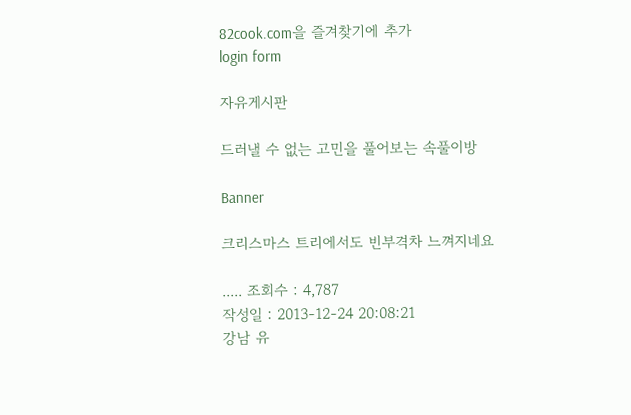82cook.com을 즐겨찾기에 추가
login form

자유게시판

드러낼 수 없는 고민을 풀어보는 속풀이방

Banner

크리스마스 트리에서도 빈부격차 느껴지네요

..... 조회수 : 4,787
작성일 : 2013-12-24 20:08:21
강남 유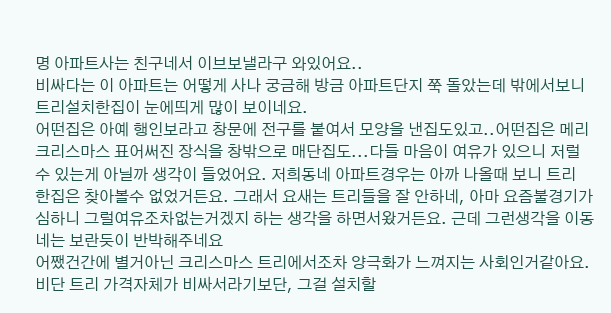명 아파트사는 친구네서 이브보낼라구 와있어요..
비싸다는 이 아파트는 어떻게 사나 궁금해 방금 아파트단지 쭉 돌았는데 밖에서보니 트리설치한집이 눈에띄게 많이 보이네요.
어떤집은 아예 행인보라고 창문에 전구를 붙여서 모양을 낸집도있고..어떤집은 메리 크리스마스 표어써진 장식을 창밖으로 매단집도...다들 마음이 여유가 있으니 저럴수 있는게 아닐까 생각이 들었어요. 저희동네 아파트경우는 아까 나올때 보니 트리 한집은 찾아볼수 없었거든요. 그래서 요새는 트리들을 잘 안하네, 아마 요즘불경기가심하니 그럴여유조차없는거겠지 하는 생각을 하면서왔거든요. 근데 그런생각을 이동네는 보란듯이 반박해주네요
어쨌건간에 별거아닌 크리스마스 트리에서조차 양극화가 느껴지는 사회인거같아요.비단 트리 가격자체가 비싸서라기보단, 그걸 설치할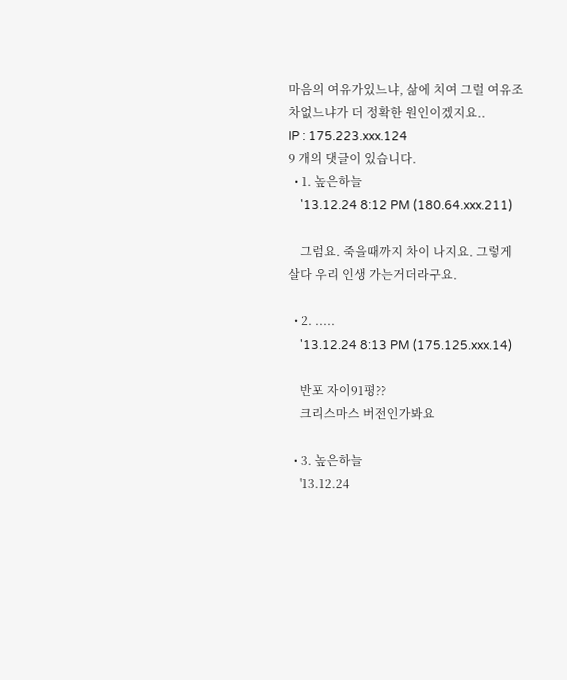마음의 여유가있느냐, 삶에 치여 그럴 여유조차없느냐가 더 정확한 원인이겠지요..
IP : 175.223.xxx.124
9 개의 댓글이 있습니다.
  • 1. 높은하늘
    '13.12.24 8:12 PM (180.64.xxx.211)

    그럼요. 죽을때까지 차이 나지요. 그렇게 살다 우리 인생 가는거더라구요.

  • 2. .....
    '13.12.24 8:13 PM (175.125.xxx.14)

    반포 자이91평??
    크리스마스 버전인가봐요

  • 3. 높은하늘
    '13.12.24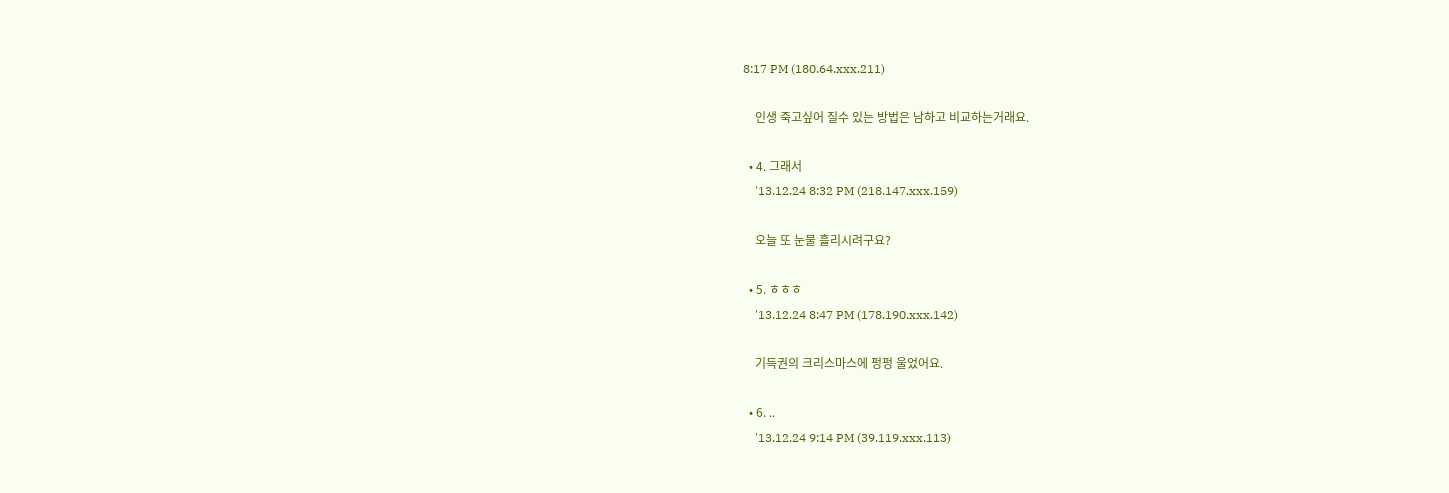8:17 PM (180.64.xxx.211)

    인생 죽고싶어 질수 있는 방법은 남하고 비교하는거래요.

  • 4. 그래서
    '13.12.24 8:32 PM (218.147.xxx.159)

    오늘 또 눈물 흘리시려구요?

  • 5. ㅎㅎㅎ
    '13.12.24 8:47 PM (178.190.xxx.142)

    기득권의 크리스마스에 펑펑 울었어요.

  • 6. ..
    '13.12.24 9:14 PM (39.119.xxx.113)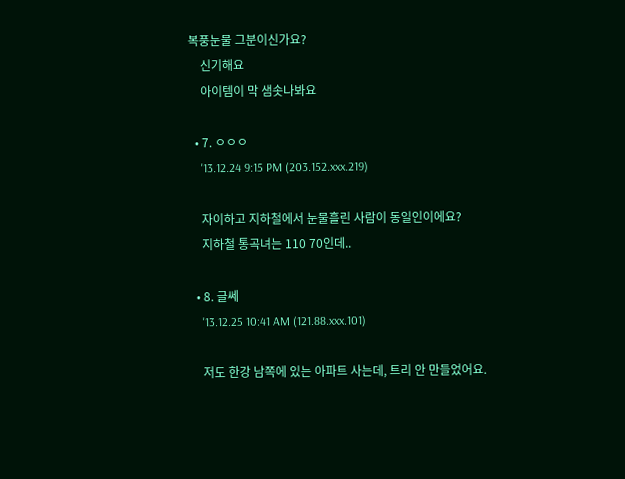복풍눈물 그분이신가요?
    신기해요
    아이템이 막 샘솟나봐요

  • 7. ㅇㅇㅇ
    '13.12.24 9:15 PM (203.152.xxx.219)

    자이하고 지하철에서 눈물흘린 사람이 동일인이에요?
    지하철 통곡녀는 110 70인데..

  • 8. 글쎄
    '13.12.25 10:41 AM (121.88.xxx.101)

    저도 한강 남쪽에 있는 아파트 사는데, 트리 안 만들었어요.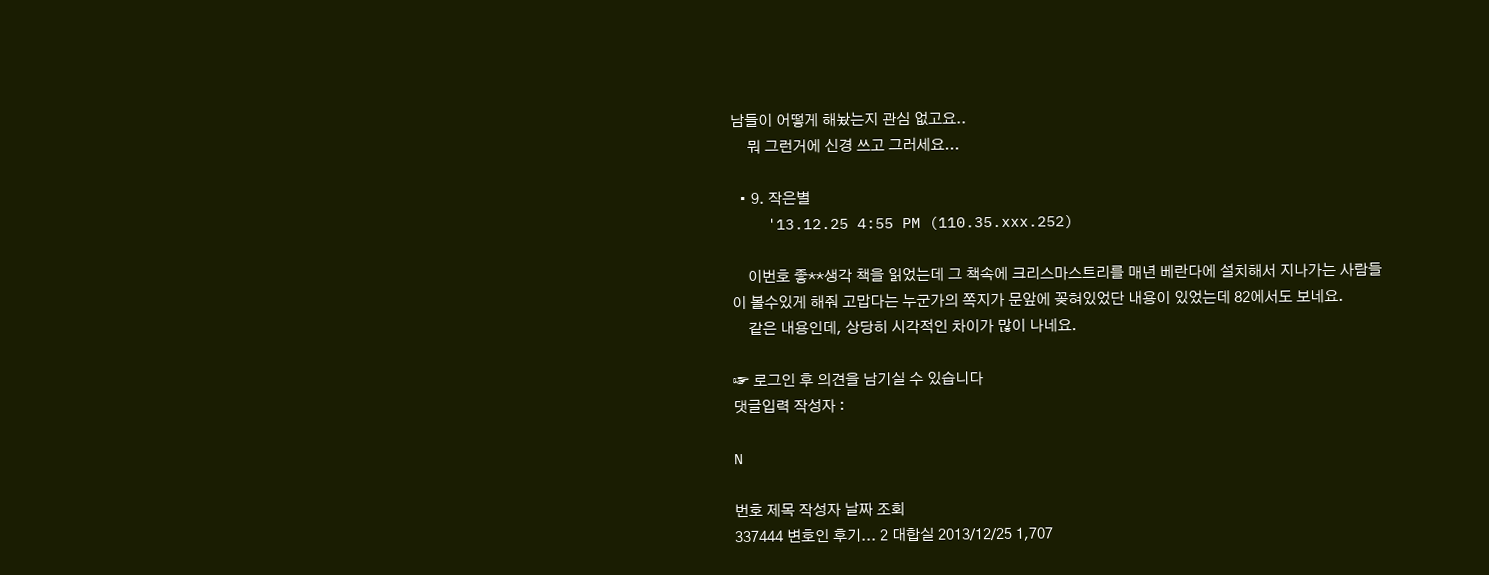남들이 어떻게 해놨는지 관심 없고요..
    뭐 그런거에 신경 쓰고 그러세요...

  • 9. 작은별
    '13.12.25 4:55 PM (110.35.xxx.252)

    이번호 좋**생각 책을 읽었는데 그 책속에 크리스마스트리를 매년 베란다에 설치해서 지나가는 사람들이 볼수있게 해줘 고맙다는 누군가의 쪽지가 문앞에 꽂혀있었단 내용이 있었는데 82에서도 보네요.
    같은 내용인데, 상당히 시각적인 차이가 많이 나네요.

☞ 로그인 후 의견을 남기실 수 있습니다
댓글입력 작성자 :

N

번호 제목 작성자 날짜 조회
337444 변호인 후기... 2 대합실 2013/12/25 1,707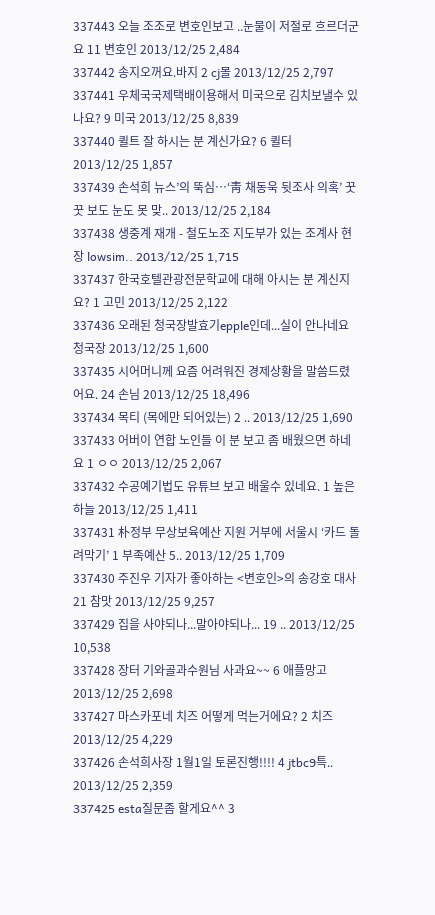337443 오늘 조조로 변호인보고 ..눈물이 저절로 흐르더군요 11 변호인 2013/12/25 2,484
337442 송지오꺼요.바지 2 cj몰 2013/12/25 2,797
337441 우체국국제택배이용해서 미국으로 김치보낼수 있나요? 9 미국 2013/12/25 8,839
337440 퀼트 잘 하시는 분 계신가요? 6 퀼터 2013/12/25 1,857
337439 손석희 뉴스’의 뚝심…‘靑 채동욱 뒷조사 의혹’ 꿋꿋 보도 눈도 못 맞.. 2013/12/25 2,184
337438 생중계 재개 - 철도노조 지도부가 있는 조계사 현장 lowsim.. 2013/12/25 1,715
337437 한국호텔관광전문학교에 대해 아시는 분 계신지요? 1 고민 2013/12/25 2,122
337436 오래된 청국장발효기epple인데...실이 안나네요 청국장 2013/12/25 1,600
337435 시어머니께 요즘 어려워진 경제상황을 말씀드렸어요. 24 손님 2013/12/25 18,496
337434 목티 (목에만 되어있는) 2 .. 2013/12/25 1,690
337433 어버이 연합 노인들 이 분 보고 좀 배웠으면 하네요 1 ㅇㅇ 2013/12/25 2,067
337432 수공예기법도 유튜브 보고 배울수 있네요. 1 높은하늘 2013/12/25 1,411
337431 朴정부 무상보육예산 지원 거부에 서울시 ‘카드 돌려막기’ 1 부족예산 5.. 2013/12/25 1,709
337430 주진우 기자가 좋아하는 <변호인>의 송강호 대사 21 참맛 2013/12/25 9,257
337429 집을 사야되나...말아야되나... 19 .. 2013/12/25 10,538
337428 장터 기와골과수원님 사과요~~ 6 애플망고 2013/12/25 2,698
337427 마스카포네 치즈 어떻게 먹는거에요? 2 치즈 2013/12/25 4,229
337426 손석희사장 1월1일 토론진행!!!! 4 jtbc9특.. 2013/12/25 2,359
337425 esta질문좀 할게요^^ 3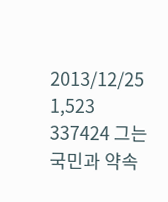2013/12/25 1,523
337424 그는 국민과 약속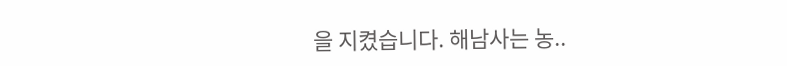을 지켰습니다. 해남사는 농..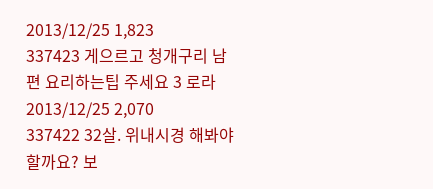2013/12/25 1,823
337423 게으르고 청개구리 남편 요리하는팁 주세요 3 로라 2013/12/25 2,070
337422 32살. 위내시경 해봐야할까요? 보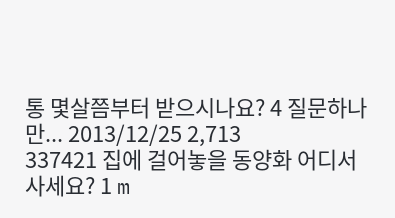통 몇살쯤부터 받으시나요? 4 질문하나만... 2013/12/25 2,713
337421 집에 걸어놓을 동양화 어디서사세요? 1 m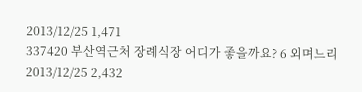2013/12/25 1,471
337420 부산역근처 장례식장 어디가 좋을까요? 6 외며느리 2013/12/25 2,432